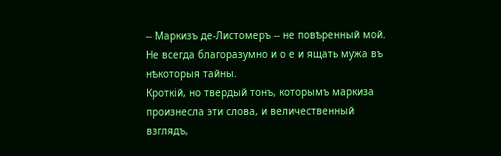-- Маркизъ де-Листомеръ -- не повѣренный мой. Не всегда благоразумно и о е и ящать мужа въ нѣкоторыя тайны.
Кроткій, но твердый тонъ, которымъ маркиза произнесла эти слова, и величественный взглядъ,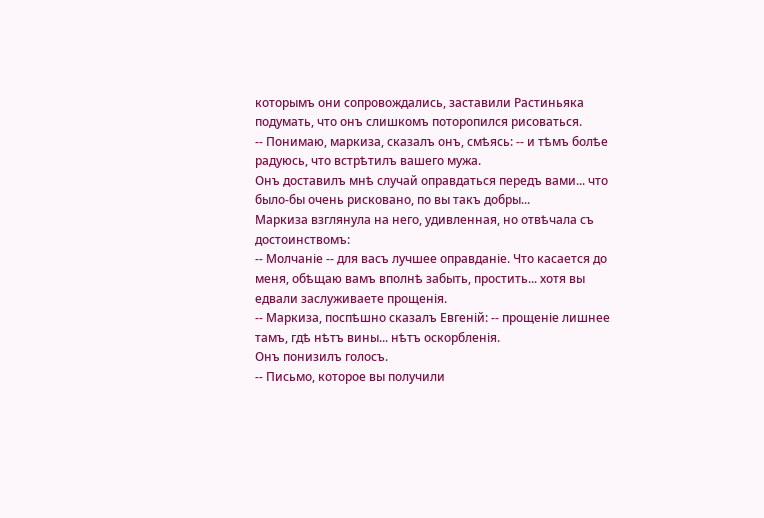которымъ они сопровождались, заставили Растиньяка подумать, что онъ слишкомъ поторопился рисоваться.
-- Понимаю, маркиза, сказалъ онъ, смѣясь: -- и тѣмъ болѣе радуюсь, что встрѣтилъ вашего мужа.
Онъ доставилъ мнѣ случай оправдаться передъ вами... что было-бы очень рисковано, по вы такъ добры...
Маркиза взглянула на него, удивленная, но отвѣчала съ достоинствомъ:
-- Молчаніе -- для васъ лучшее оправданіе. Что касается до меня, обѣщаю вамъ вполнѣ забыть, простить... хотя вы едвали заслуживаете прощенія.
-- Маркиза, поспѣшно сказалъ Евгеній: -- прощеніе лишнее тамъ, гдѣ нѣтъ вины... нѣтъ оскорбленія.
Онъ понизилъ голосъ.
-- Письмо, которое вы получили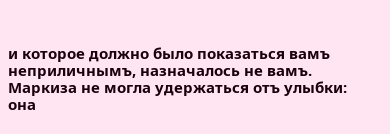и которое должно было показаться вамъ неприличнымъ, назначалось не вамъ.
Маркиза не могла удержаться отъ улыбки: она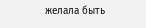желала быть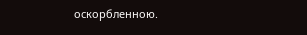оскорбленною.